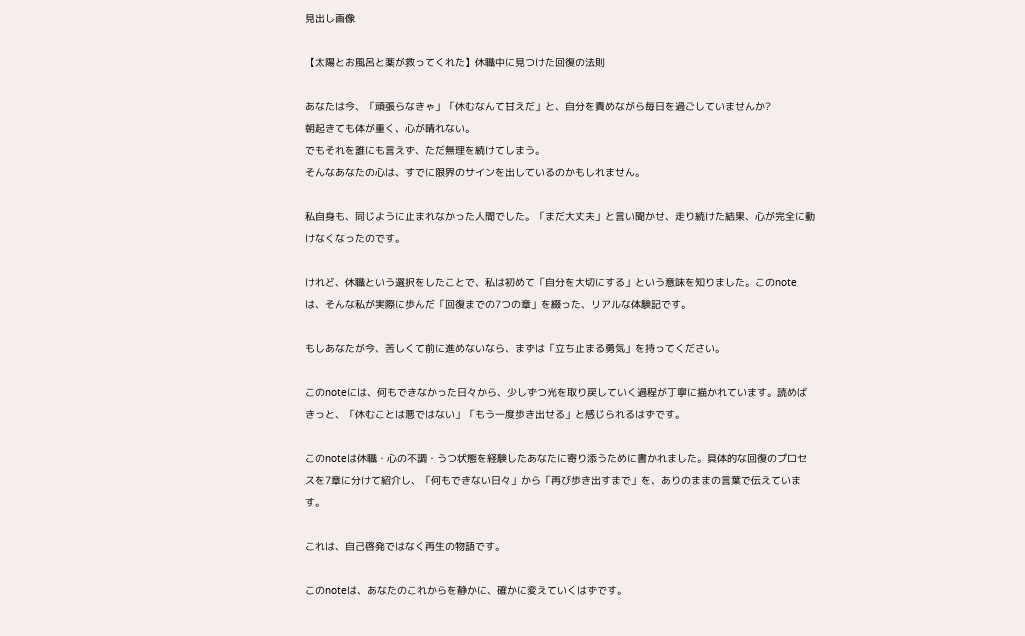見出し画像

【太陽とお風呂と薬が救ってくれた】休職中に見つけた回復の法則

あなたは今、「頑張らなきゃ」「休むなんて甘えだ」と、自分を責めながら毎日を過ごしていませんか?
朝起きても体が重く、心が晴れない。
でもそれを誰にも言えず、ただ無理を続けてしまう。
そんなあなたの心は、すでに限界のサインを出しているのかもしれません。

私自身も、同じように止まれなかった人間でした。「まだ大丈夫」と言い聞かせ、走り続けた結果、心が完全に動けなくなったのです。

けれど、休職という選択をしたことで、私は初めて「自分を大切にする」という意味を知りました。このnoteは、そんな私が実際に歩んだ「回復までの7つの章」を綴った、リアルな体験記です。

もしあなたが今、苦しくて前に進めないなら、まずは「立ち止まる勇気」を持ってください。

このnoteには、何もできなかった日々から、少しずつ光を取り戻していく過程が丁寧に描かれています。読めばきっと、「休むことは悪ではない」「もう一度歩き出せる」と感じられるはずです。

このnoteは休職・心の不調・うつ状態を経験したあなたに寄り添うために書かれました。具体的な回復のプロセスを7章に分けて紹介し、「何もできない日々」から「再び歩き出すまで」を、ありのままの言葉で伝えています。

これは、自己啓発ではなく再生の物語です。

このnoteは、あなたのこれからを静かに、確かに変えていくはずです。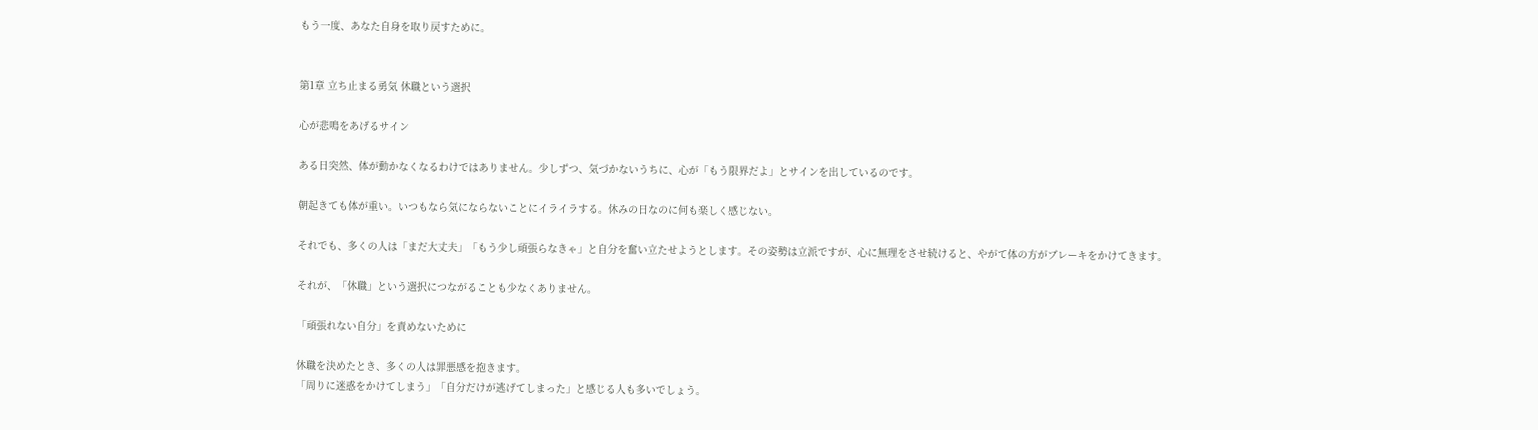もう一度、あなた自身を取り戻すために。


第1章 立ち止まる勇気 休職という選択

心が悲鳴をあげるサイン

ある日突然、体が動かなくなるわけではありません。少しずつ、気づかないうちに、心が「もう限界だよ」とサインを出しているのです。

朝起きても体が重い。いつもなら気にならないことにイライラする。休みの日なのに何も楽しく感じない。

それでも、多くの人は「まだ大丈夫」「もう少し頑張らなきゃ」と自分を奮い立たせようとします。その姿勢は立派ですが、心に無理をさせ続けると、やがて体の方がブレーキをかけてきます。

それが、「休職」という選択につながることも少なくありません。

「頑張れない自分」を責めないために

休職を決めたとき、多くの人は罪悪感を抱きます。
「周りに迷惑をかけてしまう」「自分だけが逃げてしまった」と感じる人も多いでしょう。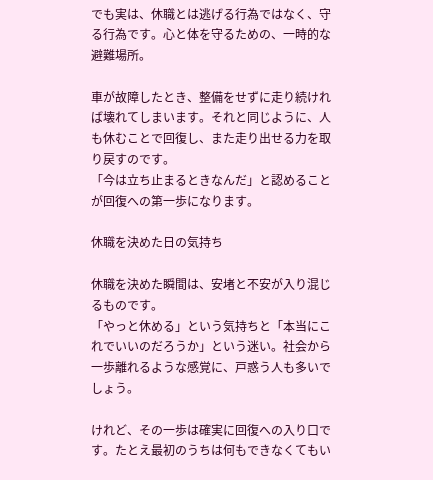でも実は、休職とは逃げる行為ではなく、守る行為です。心と体を守るための、一時的な避難場所。

車が故障したとき、整備をせずに走り続ければ壊れてしまいます。それと同じように、人も休むことで回復し、また走り出せる力を取り戻すのです。
「今は立ち止まるときなんだ」と認めることが回復への第一歩になります。

休職を決めた日の気持ち

休職を決めた瞬間は、安堵と不安が入り混じるものです。
「やっと休める」という気持ちと「本当にこれでいいのだろうか」という迷い。社会から一歩離れるような感覚に、戸惑う人も多いでしょう。

けれど、その一歩は確実に回復への入り口です。たとえ最初のうちは何もできなくてもい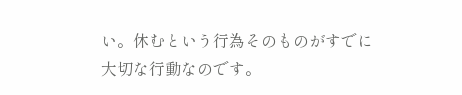い。休むという行為そのものがすでに大切な行動なのです。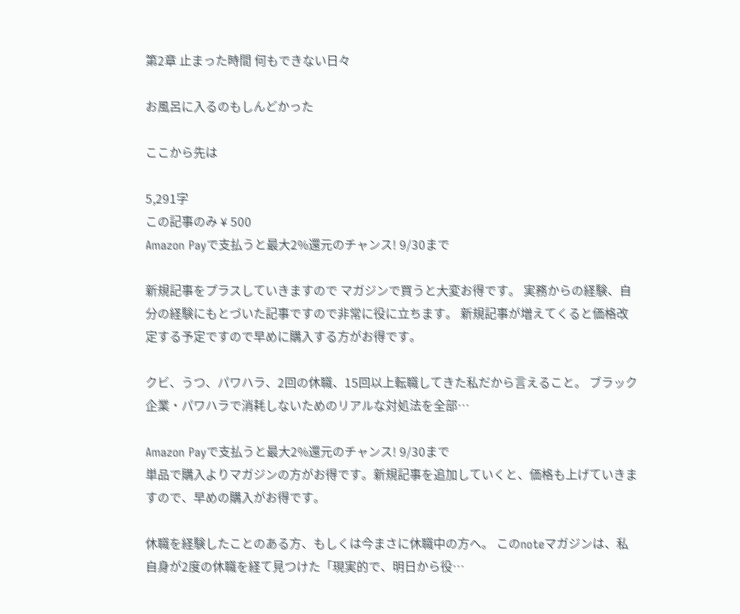第2章 止まった時間 何もできない日々

お風呂に入るのもしんどかった

ここから先は

5,291字
この記事のみ ¥ 500
Amazon Payで支払うと最大2%還元のチャンス! 9/30まで

新規記事をプラスしていきますので マガジンで買うと大変お得です。 実務からの経験、自分の経験にもとづいた記事ですので非常に役に立ちます。 新規記事が増えてくると価格改定する予定ですので早めに購入する方がお得です。

クビ、うつ、パワハラ、2回の休職、15回以上転職してきた私だから言えること。 ブラック企業・パワハラで消耗しないためのリアルな対処法を全部…

Amazon Payで支払うと最大2%還元のチャンス! 9/30まで
単品で購入よりマガジンの方がお得です。新規記事を追加していくと、価格も上げていきますので、早めの購入がお得です。

休職を経験したことのある方、もしくは今まさに休職中の方へ。 このnoteマガジンは、私自身が2度の休職を経て見つけた「現実的で、明日から役…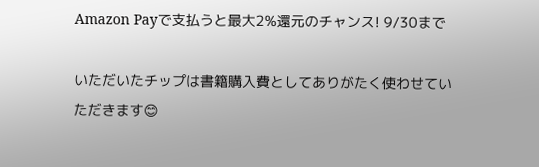Amazon Payで支払うと最大2%還元のチャンス! 9/30まで

いただいたチップは書籍購入費としてありがたく使わせていただきます😊